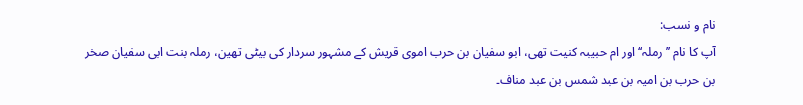نام و نسب:
آپ کا نام ’’رملہ‘‘ اور ام حبیبہ کنیت تھی، ابو سفیان بن حرب اموی قریش کے مشہور سردار کی بیٹی تھین، رملہ بنت ابی سفیان صخر بن حرب بن امیہ بن عبد شمس بن عبد مناف۔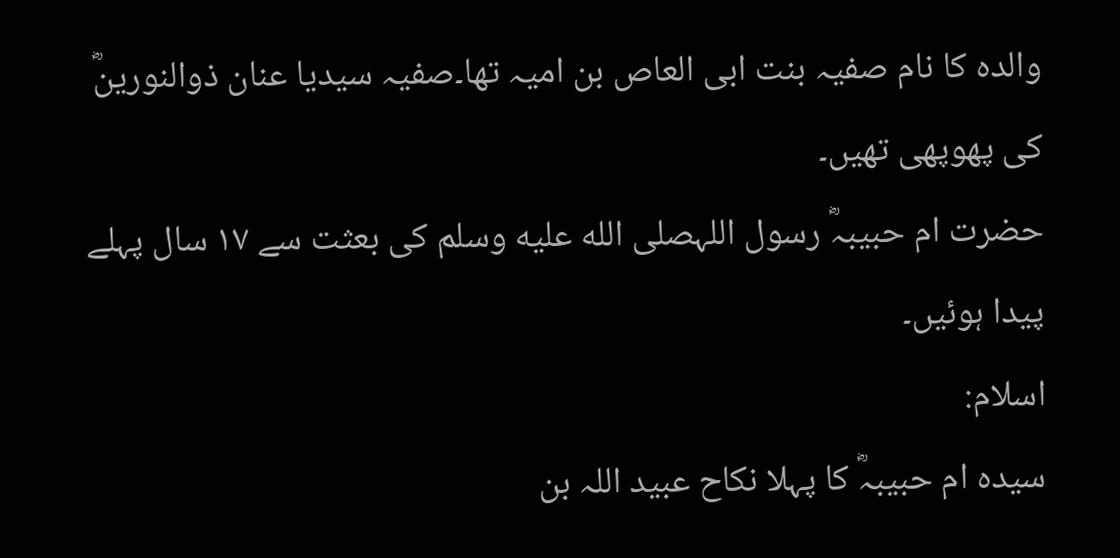والدہ کا نام صفیہ بنت ابی العاص بن امیہ تھا۔صفیہ سیدیا عنان ذوالنورینؓ کی پھوپھی تھیں۔
حضرت ام حبیبہؓ رسول اللہصلى الله عليه وسلم کی بعثت سے ۱۷ سال پہلے پیدا ہوئیں۔
اسلام:
سیدہ ام حبیبہؓ کا پہلا نکاح عبید اللہ بن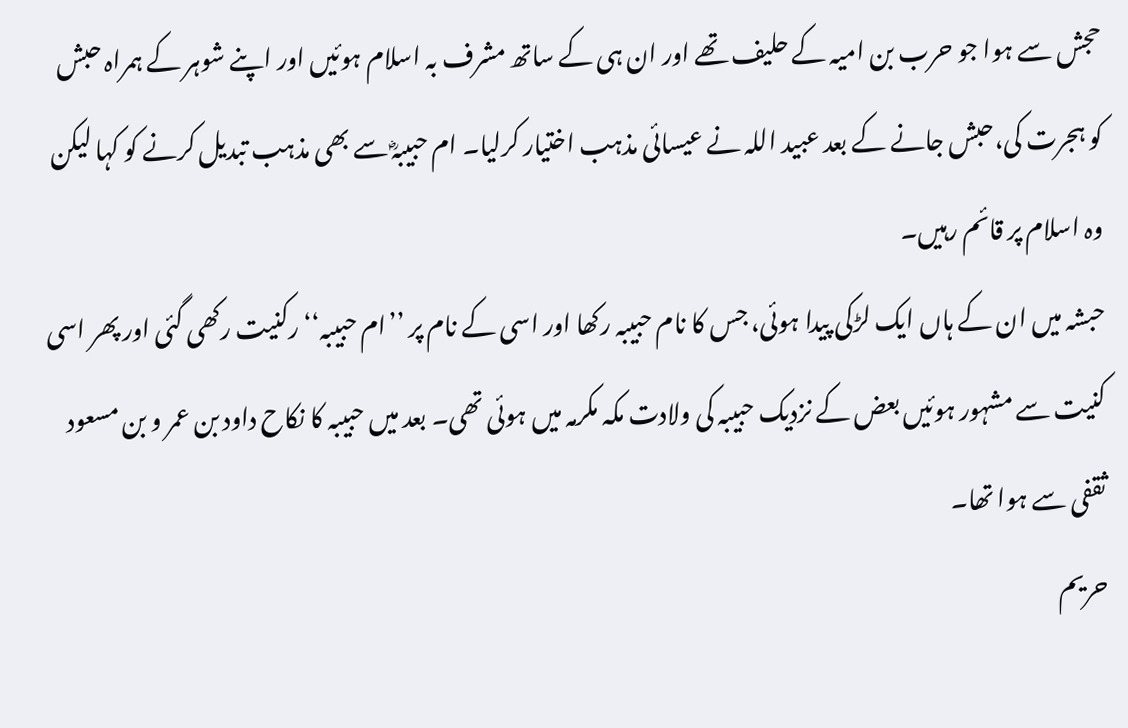حجش سے ہوا جو حرب بن امیہ کے حلیف تھے اور ان ہی کے ساتھ مشرف بہ اسلام ہوئیں اور اپنے شوہر کے ہمراہ حبش کو ہجرت کی،حبش جانے کے بعد عبید اللہ نے عیسائی مذہب اختیار کرلیا۔ ام حبیبہؓ سے بھی مذہب تبدیل کرنے کو کہا لیکن وہ اسلام پر قائم رہیں۔
حبشہ میں ان کے ہاں ایک لڑکی پیدا ہوئی، جس کا نام حبیبہ رکھا اور اسی کے نام پر ’’ام حبیبہ‘‘ رکنیت رکھی گئی اور پھر اسی کنیت سے مشہور ہوئیں بعض کے نزدیک حبیبہ کی ولادت مکہ مکرمہ میں ہوئی تھی۔ بعد میں حبیبہ کا نکاح داود بن عمر و بن مسعود ثقفی سے ہوا تھا۔
حریم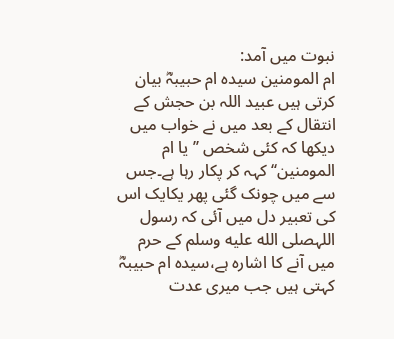نبوت میں آمد:
ام المومنین سیدہ ام حبیبہؓ بیان کرتی ہیں عبید اللہ بن حجش کے انتقال کے بعد میں نے خواب میں دیکھا کہ کئی شخص ’’یا ام المومنین‘‘ کہہ کر پکار رہا ہے۔جس سے میں چونک گئی پھر یکایک اس کی تعبیر دل میں آئی کہ رسول اللہصلى الله عليه وسلم کے حرم میں آنے کا اشارہ ہے،سیدہ ام حبیبہؓ کہتی ہیں جب میری عدت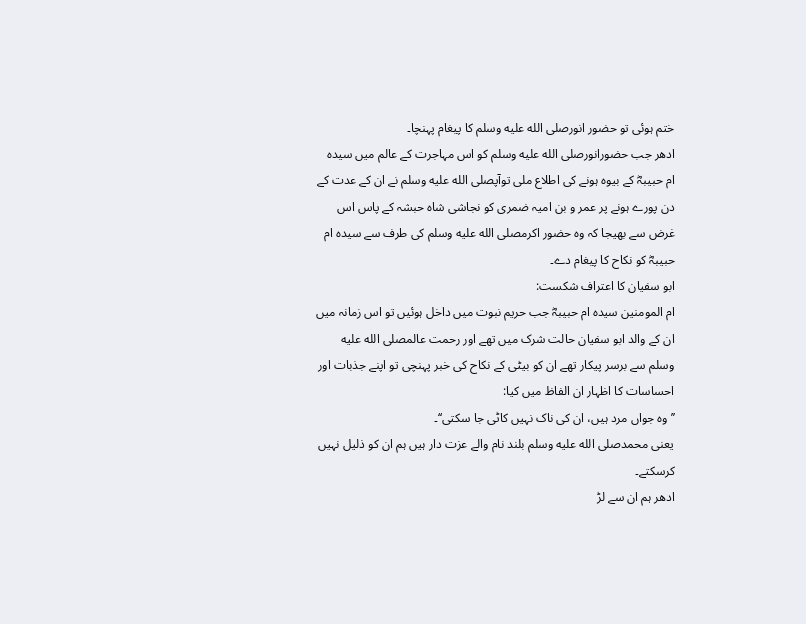ختم ہوئی تو حضور انورصلى الله عليه وسلم کا پیغام پہنچا۔
ادھر جب حضورانورصلى الله عليه وسلم کو اس مہاجرت کے عالم میں سیدہ ام حبیبہؓ کے بیوہ ہونے کی اطلاع ملی توآپصلى الله عليه وسلم نے ان کے عدت کے دن پورے ہونے پر عمر و بن امیہ ضمری کو نجاشی شاہ حبشہ کے پاس اس غرض سے بھیجا کہ وہ حضور اکرمصلى الله عليه وسلم کی طرف سے سیدہ ام حبیبہؓ کو نکاح کا پیغام دے۔
ابو سفیان کا اعتراف شکست:
ام المومنین سیدہ ام حبیبہؓ جب حریم نبوت میں داخل ہوئیں تو اس زمانہ میں ان کے والد ابو سفیان حالت شرک میں تھے اور رحمت عالمصلى الله عليه وسلم سے برسر پیکار تھے ان کو بیٹی کے نکاح کی خبر پہنچی تو اپنے جذبات اور احساسات کا اظہار ان الفاظ میں کیا:
’’وہ جواں مرد ہیں، ان کی ناک نہیں کاٹی جا سکتی‘‘۔
یعنی محمدصلى الله عليه وسلم بلند نام والے عزت دار ہیں ہم ان کو ذلیل نہیں کرسکتے۔
ادھر ہم ان سے لڑ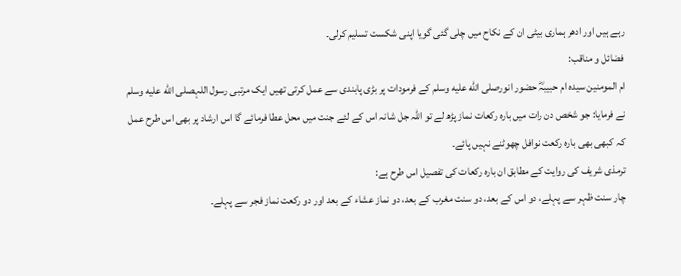رہے ہیں اور ادھر ہماری بیٹی ان کے نکاح میں چلی گئی گویا اپنی شکست تسلیم کرلی۔
فضائل و مناقب:
ام المومنین سیدہ ام حبیبہؓ حضور انورصلى الله عليه وسلم کے فرمودات پر بڑی پابندی سے عمل کرتی تھیں ایک مرتبی رسول اللہصلى الله عليه وسلم نے فرمایا: جو شخص دن رات میں بارہ رکعات نماز پڑھ لے تو اللہ جل شانہ اس کے لئے جنت میں محل عطا فرمائے گا اس ارشاد پر بھی اس طرح عمل کہ کبھی بھی بارہ رکعت نوافل چھوٹنے نہیں پائے۔
ترمذی شریف کی روایت کے مطابق ان بارہ رکعات کی تفصیل اس طرح ہے:
چار سنت ظہر سے پہلے، دو اس کے بعد، دو سنت مغرب کے بعد، دو نماز عشاء کے بعد اور دو رکعت نماز فجر سے پہلے۔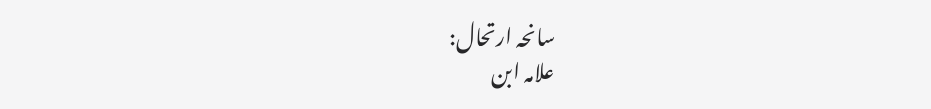سانحہ ارتحال:
علامہ ابن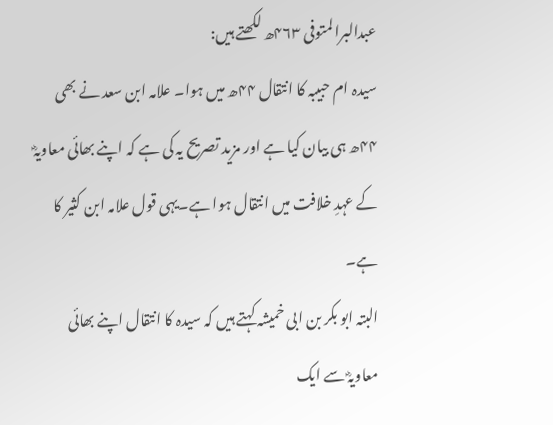عبدالبرا لمتوفی ۴۶۳ھ لکھتے ہیں:
سیدہ ام حبیبہ کا انتقال ۴۴ھ میں ہوا۔ علامہ ابن سعد نے بھی ۴۴ھ ہی بیان کیا ہے اور مزید تصریح یہ کی ہے کہ اپنے بھائی معاویہؓ کے عہدِ خلافت میں انتقال ہوا ہے۔یہی قول علامہ ابن کثیر کا ہے۔
البتہ ابو بکر بن ابی خمیشہ کہتے ہیں کہ سیدہ کا انتقال اپنے بھائی معاویہؓ سے ایک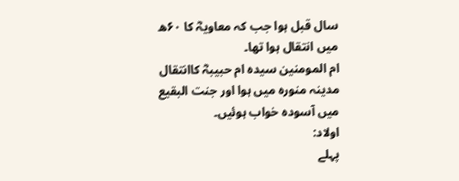سال قبل ہوا جب کہ معاویہؓ کا ۶۰ھ میں انتقال ہوا تھا۔
ام المومنین سیدہ ام حبیبہؓ کاانتقال مدینہ منورہ میں ہوا اور جنت البقیع میں آسودہ خواب ہوئیں۔
اولاد:
پہلے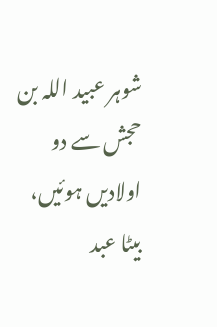شوہر عبید اللہ بن حجش سے دو اولادیں ہوئیں، بیٹا عبد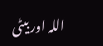اللہ اور بیٹی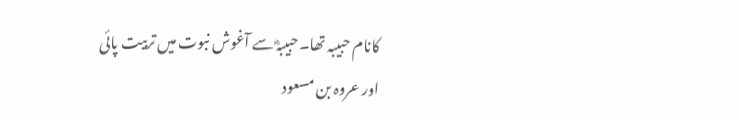کانام حبیبہ تھا۔حبیبہؓ سے آغوش نبوت میں تربیت پائی اور عروہ بن مسعود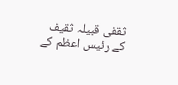ثقفی قبیلہ ثقیف کے رئیس اعظم کے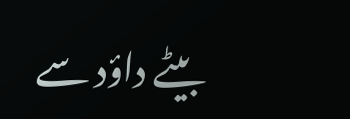بیٹے داؤد سے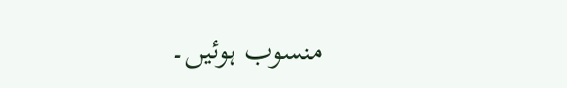منسوب ہوئیں۔